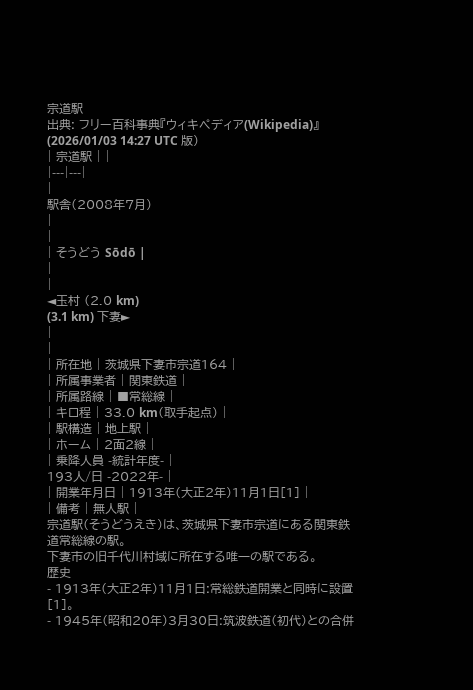宗道駅
出典: フリー百科事典『ウィキペディア(Wikipedia)』 (2026/01/03 14:27 UTC 版)
| 宗道駅 | |
|---|---|
|
駅舎(2008年7月)
|
|
| そうどう Sōdō |
|
|
◄玉村 (2.0 km)
(3.1 km) 下妻►
|
|
| 所在地 | 茨城県下妻市宗道164 |
| 所属事業者 | 関東鉄道 |
| 所属路線 | ■常総線 |
| キロ程 | 33.0 km(取手起点) |
| 駅構造 | 地上駅 |
| ホーム | 2面2線 |
| 乗降人員 -統計年度- |
193人/日 -2022年- |
| 開業年月日 | 1913年(大正2年)11月1日[1] |
| 備考 | 無人駅 |
宗道駅(そうどうえき)は、茨城県下妻市宗道にある関東鉄道常総線の駅。
下妻市の旧千代川村域に所在する唯一の駅である。
歴史
- 1913年(大正2年)11月1日:常総鉄道開業と同時に設置[1]。
- 1945年(昭和20年)3月30日:筑波鉄道(初代)との合併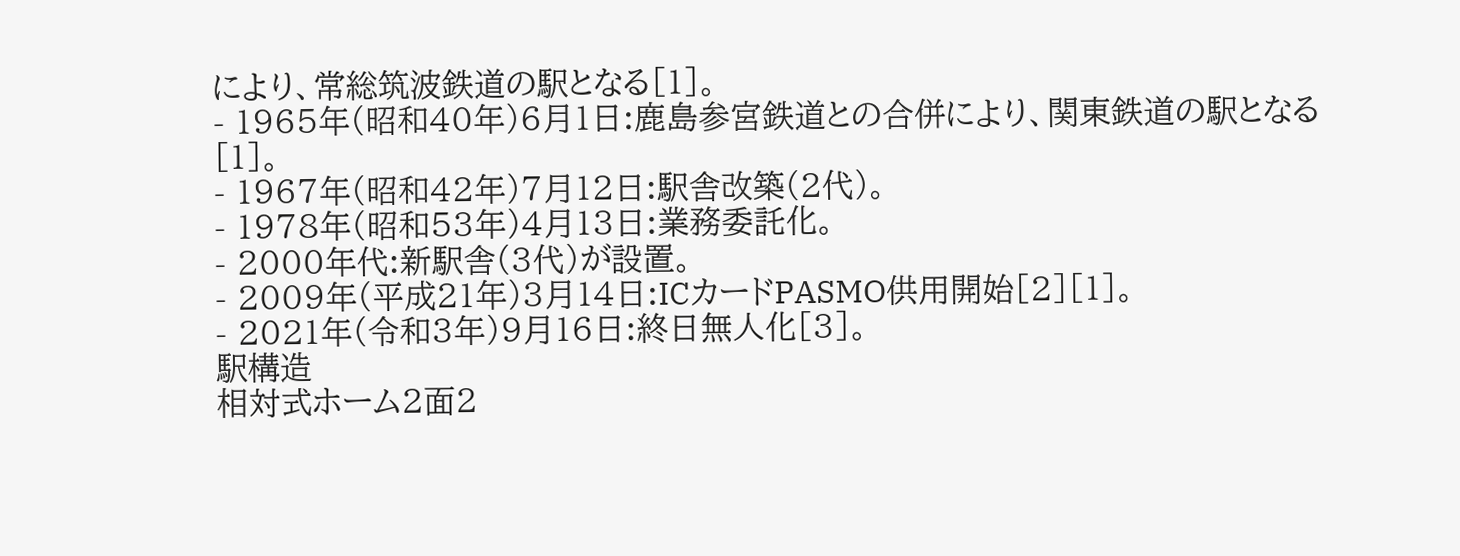により、常総筑波鉄道の駅となる[1]。
- 1965年(昭和40年)6月1日:鹿島参宮鉄道との合併により、関東鉄道の駅となる[1]。
- 1967年(昭和42年)7月12日:駅舎改築(2代)。
- 1978年(昭和53年)4月13日:業務委託化。
- 2000年代:新駅舎(3代)が設置。
- 2009年(平成21年)3月14日:ICカードPASMO供用開始[2][1]。
- 2021年(令和3年)9月16日:終日無人化[3]。
駅構造
相対式ホーム2面2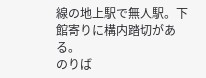線の地上駅で無人駅。下館寄りに構内踏切がある。
のりば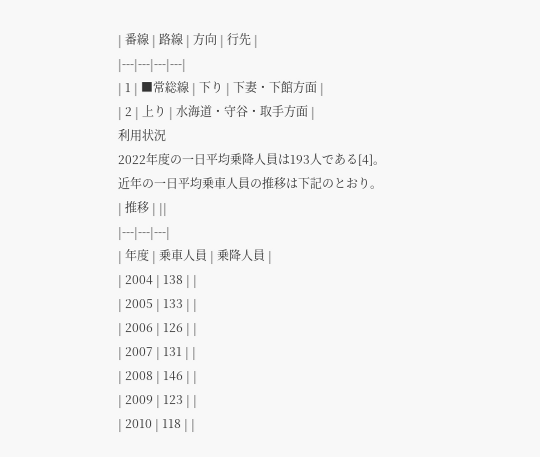| 番線 | 路線 | 方向 | 行先 |
|---|---|---|---|
| 1 | ■常総線 | 下り | 下妻・下館方面 |
| 2 | 上り | 水海道・守谷・取手方面 |
利用状況
2022年度の一日平均乗降人員は193人である[4]。
近年の一日平均乗車人員の推移は下記のとおり。
| 推移 | ||
|---|---|---|
| 年度 | 乗車人員 | 乗降人員 |
| 2004 | 138 | |
| 2005 | 133 | |
| 2006 | 126 | |
| 2007 | 131 | |
| 2008 | 146 | |
| 2009 | 123 | |
| 2010 | 118 | |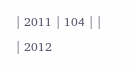| 2011 | 104 | |
| 2012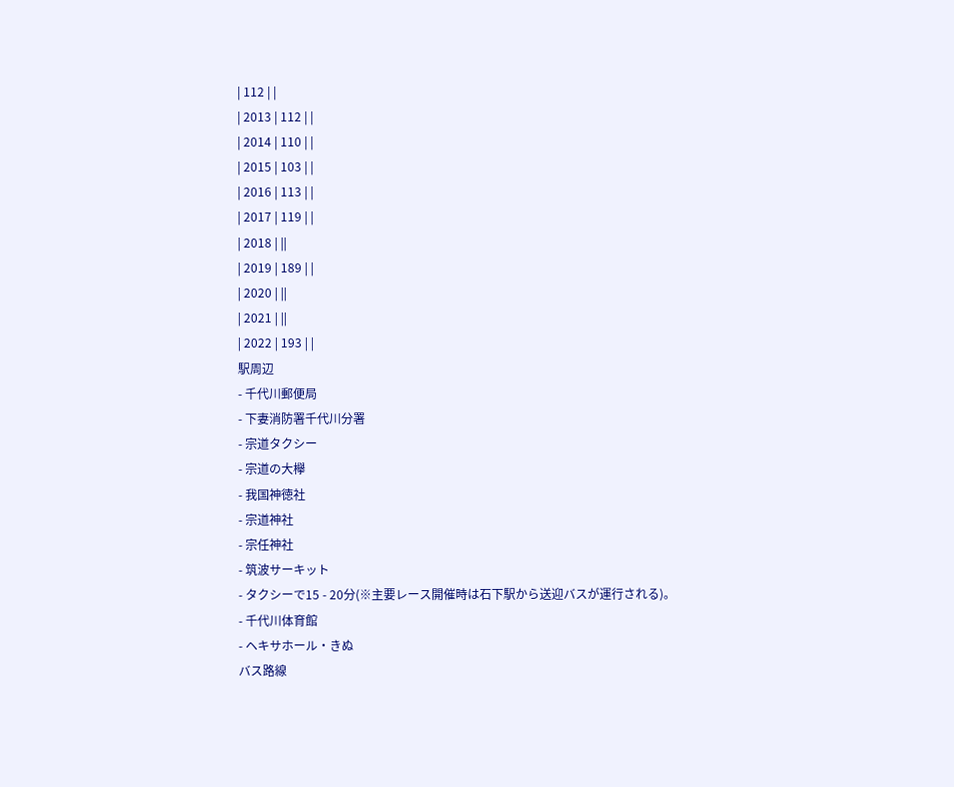| 112 | |
| 2013 | 112 | |
| 2014 | 110 | |
| 2015 | 103 | |
| 2016 | 113 | |
| 2017 | 119 | |
| 2018 | ||
| 2019 | 189 | |
| 2020 | ||
| 2021 | ||
| 2022 | 193 | |
駅周辺
- 千代川郵便局
- 下妻消防署千代川分署
- 宗道タクシー
- 宗道の大欅
- 我国神徳社
- 宗道神社
- 宗任神社
- 筑波サーキット
- タクシーで15 - 20分(※主要レース開催時は石下駅から送迎バスが運行される)。
- 千代川体育館
- ヘキサホール・きぬ
バス路線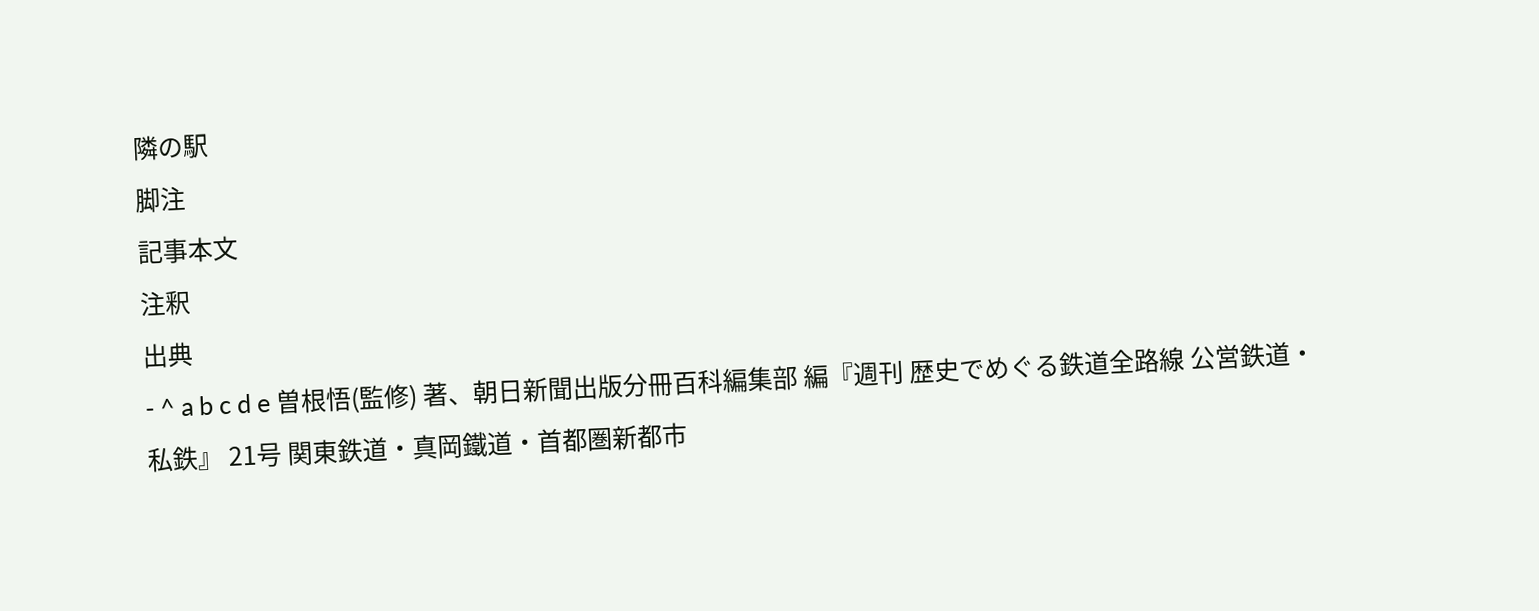隣の駅
脚注
記事本文
注釈
出典
- ^ a b c d e 曽根悟(監修) 著、朝日新聞出版分冊百科編集部 編『週刊 歴史でめぐる鉄道全路線 公営鉄道・私鉄』 21号 関東鉄道・真岡鐵道・首都圏新都市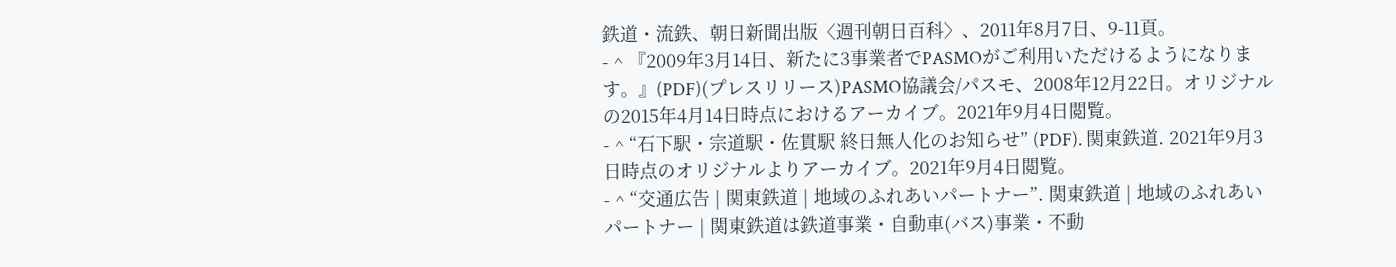鉄道・流鉄、朝日新聞出版〈週刊朝日百科〉、2011年8月7日、9-11頁。
- ^ 『2009年3月14日、新たに3事業者でPASMOがご利用いただけるようになります。』(PDF)(プレスリリース)PASMO協議会/パスモ、2008年12月22日。オリジナルの2015年4月14日時点におけるアーカイブ。2021年9月4日閲覧。
- ^ “石下駅・宗道駅・佐貫駅 終日無人化のお知らせ” (PDF). 関東鉄道. 2021年9月3日時点のオリジナルよりアーカイブ。2021年9月4日閲覧。
- ^ “交通広告 | 関東鉄道 | 地域のふれあいパートナー”. 関東鉄道 | 地域のふれあいパートナー | 関東鉄道は鉄道事業・自動車(バス)事業・不動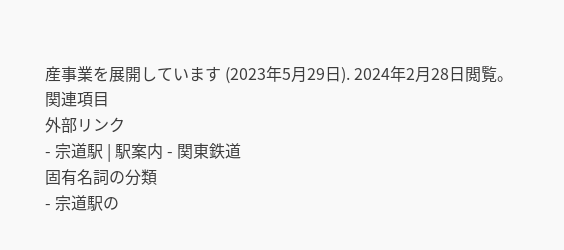産事業を展開しています (2023年5月29日). 2024年2月28日閲覧。
関連項目
外部リンク
- 宗道駅 | 駅案内 - 関東鉄道
固有名詞の分類
- 宗道駅の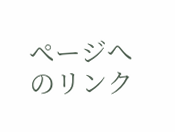ページへのリンク